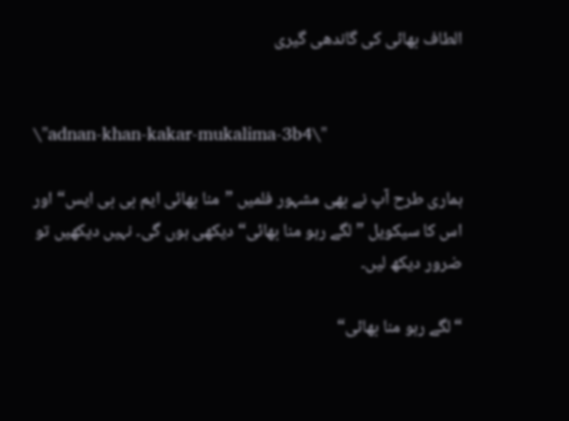الطاف بھائی کی گاندھی گیری


\"adnan-khan-kakar-mukalima-3b4\"

ہماری طرح آپ نے بھی مشہور فلمیں ”منا بھائی ایم بی بی ایس“ اور اس کا سیکویل ”لگے رہو منا بھائی“ دیکھی ہوں گی۔ نہیں دیکھیں تو ضرور دیکھ لیں۔

“لگے رہو منا بھائی“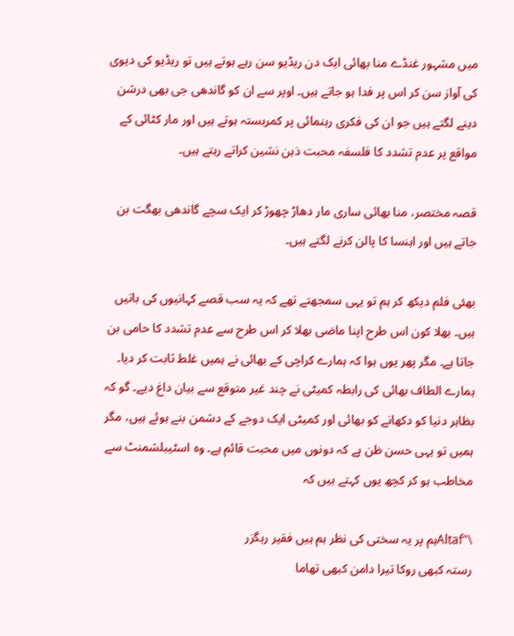میں مشہور غنڈے منا بھائی ایک دن ریڈیو سن رہے ہوتے ہیں تو ریڈیو کی دیوی کی آواز سن کر اس پر فدا ہو جاتے ہیں۔ اوپر سے ان کو گاندھی جی بھی درشن دینے لگتے ہیں جو ان کی فکری رہنمائی پر کمربستہ ہوتے ہیں اور مار کٹائی کے مواقع پر عدم تشدد کا فلسفہ محبت ذہن نشین کراتے رہتے ہیں۔

قصہ مختصر، منا بھائی ساری مار دھاڑ چھوڑ کر ایک سچے گاندھی بھگت بن جاتے ہیں اور اہنسا کا پالن کرنے لگتے ہیں۔

بھئی فلم دیکھ کر ہم تو یہی سمجھتے تھے کہ یہ سب قصے کہانیوں کی باتیں ہیں۔ بھلا کون اس طرح اپنا ماضی بھلا کر اس طرح سے عدم تشدد کا حامی بن جاتا ہے۔ مگر پھر یوں ہوا کہ ہمارے کراچی کے بھائی نے ہمیں غلط ثابت کر دیا۔ ہمارے الطاف بھائی کی رابطہ کمیٹی نے چند غیر متوقع سے بیان داغ دیے۔ گو کہ بظاہر دنیا کو دکھانے کو بھائی اور کمیٹی ایک دوجے کے دشمن بنے ہوئے ہیں، مگر ہمیں تو یہی حسن ظن ہے کہ دونوں میں محبت قائم ہے۔ وہ اسٹیبلشمنٹ سے مخاطب ہو کر کچھ یوں کہتے ہیں کہ

\"Altafہم پر يہ سختی کی نظر ہم ہيں فقير رہگزر
رستہ کبھی روکا تيرا دامن کبھی تھاما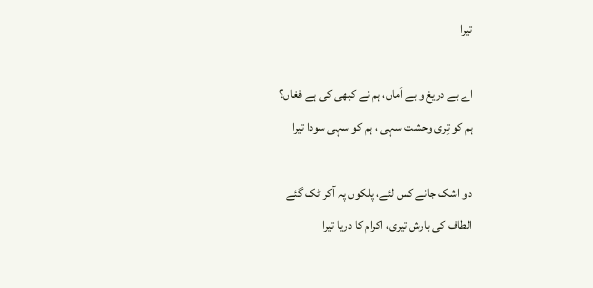تيرا

اے بے دریغ و بے اَماں، ہم نے کبھی کی ہے فغاں؟
ہم کو تِری وحشت سہی ، ہم کو سہی سودا تیرا

دو اشک جانے کس لئے، پلکوں پہ آکر ٹک گئے
الطاف کی بارش تيری، اکرام کا دريا تيرا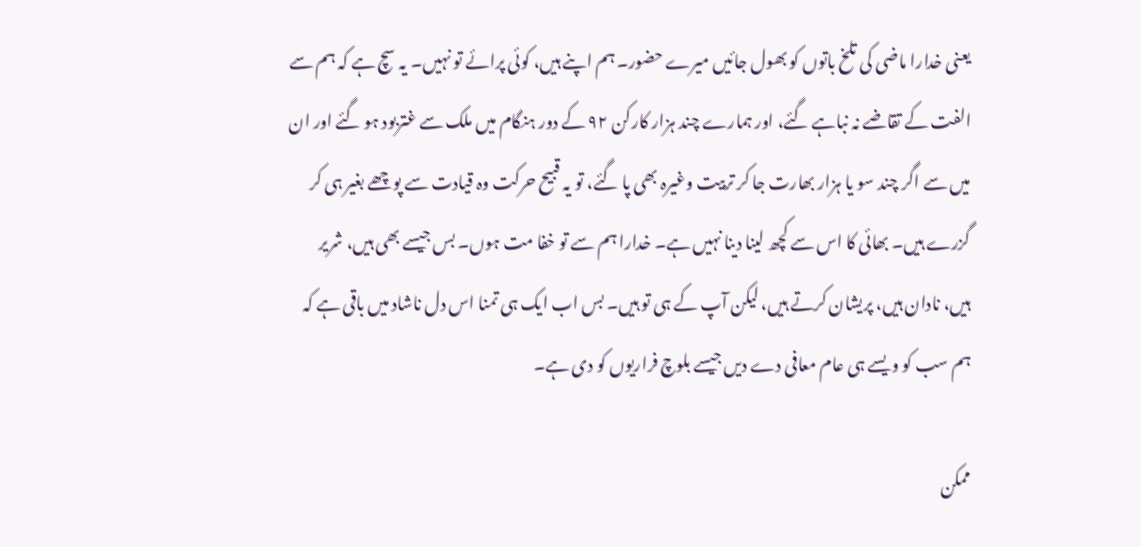یعنی خدارا ماضی کی تلخ باتوں کو بھول جائیں میرے حضور۔ ہم اپنے ہیں، کوئی پرائے تو نہیں۔ یہ سچ ہے کہ ہم سے الفت کے تقاضے نہ نباہے گئے، اور ہمارے چند ہزار کارکن ۹۲ کے دور ہنگام میں ملک سے غتربود ہو گئے اور ان میں سے اگر چند سو یا ہزار بھارت جا کر تربیت وغیرہ بھی پا گئے، تو یہ قبیح حرکت وہ قیادت سے پوچھے بغیر ہی کر گزرے ہیں۔ بھائی کا اس سے کچھ لینا دینا نہیں ہے۔ خدارا ہم سے تو خفا مت ہوں۔ بس جیسے بھی ہیں، شریر ہیں، نادان ہیں، پریشان کرتے ہیں، لیکن آپ کے ہی تو ہیں۔ بس اب ایک ہی تمنا اس دل ناشاد میں باقی ہے کہ ہم سب کو ویسے ہی عام معافی دے دیں جیسے بلوچ فراریوں کو دی ہے۔

ممکن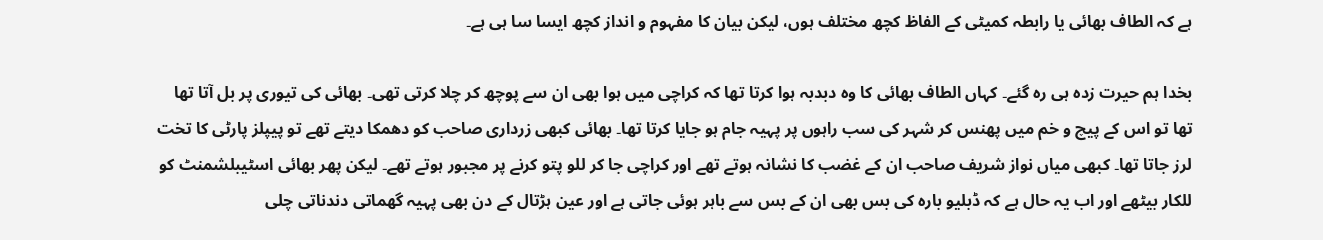ہے کہ الطاف بھائی یا رابطہ کمیٹی کے الفاظ کچھ مختلف ہوں، لیکن بیان کا مفہوم و انداز کچھ ایسا سا ہی ہے۔

بخدا ہم حیرت زدہ ہی رہ گئے۔ کہاں الطاف بھائی کا وہ دبدبہ ہوا کرتا تھا کہ کراچی میں ہوا بھی ان سے پوچھ کر چلا کرتی تھی۔ بھائی کی تیوری پر بل آتا تھا تھا تو اس کے پیچ و خم میں پھنس کر شہر کی سب راہوں پر پہیہ جام ہو جایا کرتا تھا۔ بھائی کبھی زرداری صاحب کو دھمکا دیتے تھے تو پیپلز پارٹی کا تخت لرز جاتا تھا۔ کبھی میاں نواز شریف صاحب ان کے غضب کا نشانہ ہوتے تھے اور کراچی جا کر للو پتو کرنے پر مجبور ہوتے تھے۔ لیکن پھر بھائی اسٹیبلشمنٹ کو للکار بیٹھے اور اب یہ حال ہے کہ ڈبلیو بارہ کی بس بھی ان کے بس سے باہر ہوئی جاتی ہے اور عین ہڑتال کے دن بھی پہیہ گھماتی دندناتی چلی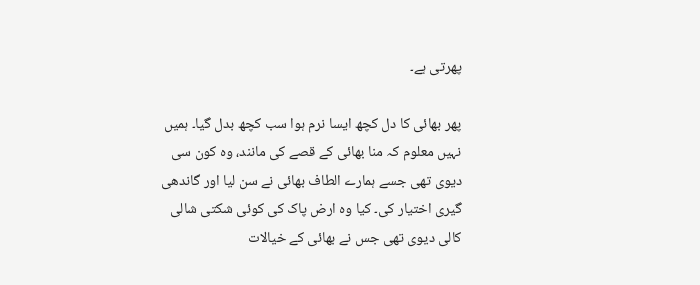پھرتی ہے۔

پھر بھائی کا دل کچھ ایسا نرم ہوا سب کچھ بدل گیا۔ ہمیں نہیں معلوم کہ منا بھائی کے قصے کی مانند، وہ کون سی دیوی تھی جسے ہمارے الطاف بھائی نے سن لیا اور گاندھی گیری اختیار کی۔ کیا وہ ارض پاک کی کوئی شکتی شالی کالی دیوی تھی جس نے بھائی کے خیالات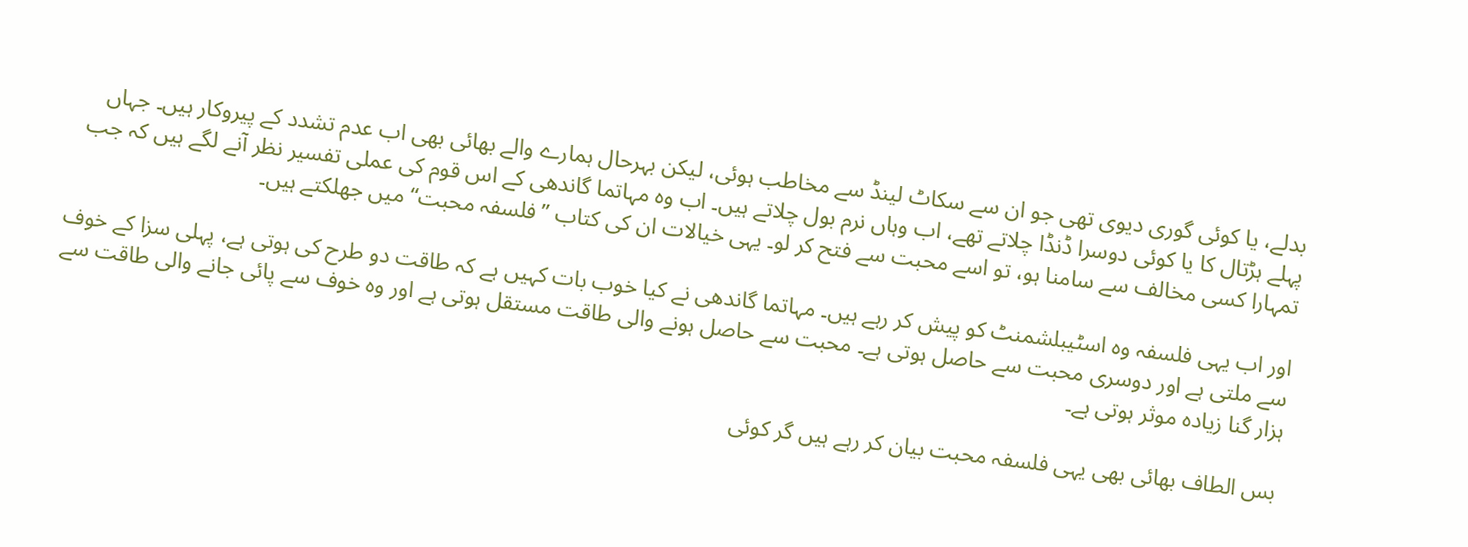بدلے، یا کوئی گوری دیوی تھی جو ان سے سکاٹ لینڈ سے مخاطب ہوئی، لیکن بہرحال ہمارے والے بھائی بھی اب عدم تشدد کے پیروکار ہیں۔ جہاں پہلے ہڑتال کا یا کوئی دوسرا ڈنڈا چلاتے تھے، اب وہاں نرم بول چلاتے ہیں۔ اب وہ مہاتما گاندھی کے اس قوم کی عملی تفسیر نظر آنے لگے ہیں کہ جب تمہارا کسی مخالف سے سامنا ہو، تو اسے محبت سے فتح کر لو۔ یہی خیالات ان کی کتاب ”فلسفہ محبت“ میں جھلکتے ہیں۔

اور اب یہی فلسفہ وہ اسٹیبلشمنٹ کو پیش کر رہے ہیں۔ مہاتما گاندھی نے کیا خوب بات کہیں ہے کہ طاقت دو طرح کی ہوتی ہے، پہلی سزا کے خوف سے ملتی ہے اور دوسری محبت سے حاصل ہوتی ہے۔ محبت سے حاصل ہونے والی طاقت مستقل ہوتی ہے اور وہ خوف سے پائی جانے والی طاقت سے ہزار گنا زیادہ موثر ہوتی ہے۔

بس الطاف بھائی بھی یہی فلسفہ محبت بیان کر رہے ہیں گر کوئی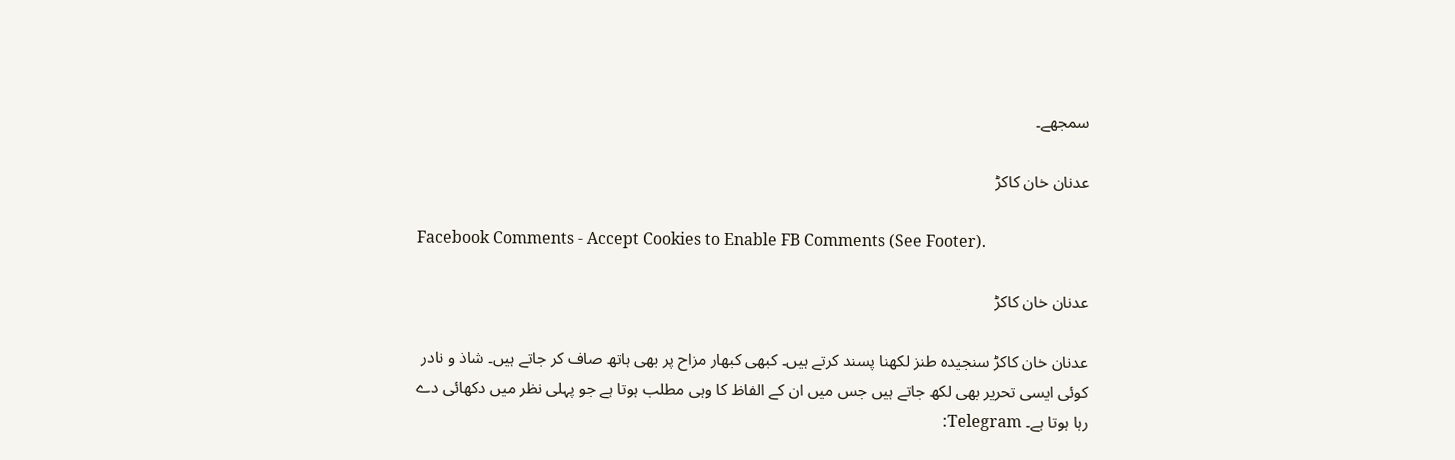سمجھے۔

عدنان خان کاکڑ

Facebook Comments - Accept Cookies to Enable FB Comments (See Footer).

عدنان خان کاکڑ

عدنان خان کاکڑ سنجیدہ طنز لکھنا پسند کرتے ہیں۔ کبھی کبھار مزاح پر بھی ہاتھ صاف کر جاتے ہیں۔ شاذ و نادر کوئی ایسی تحریر بھی لکھ جاتے ہیں جس میں ان کے الفاظ کا وہی مطلب ہوتا ہے جو پہلی نظر میں دکھائی دے رہا ہوتا ہے۔ Telegram: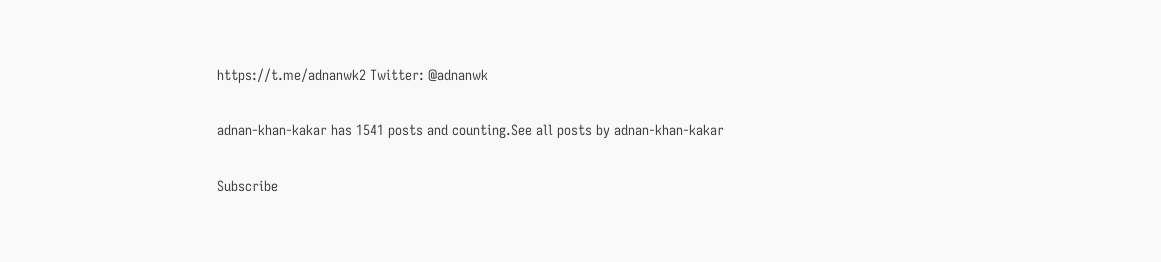https://t.me/adnanwk2 Twitter: @adnanwk

adnan-khan-kakar has 1541 posts and counting.See all posts by adnan-khan-kakar

Subscribe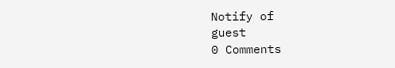Notify of
guest
0 Comments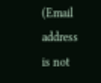(Email address is not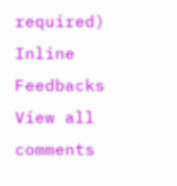required)
Inline Feedbacks
View all comments